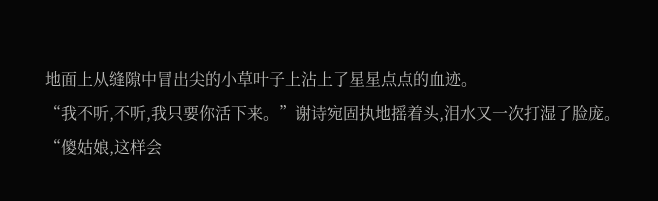地面上从缝隙中冒出尖的小草叶子上沾上了星星点点的血迹。
“我不听,不听,我只要你活下来。”谢诗宛固执地摇着头,泪水又一次打湿了脸庞。
“傻姑娘,这样会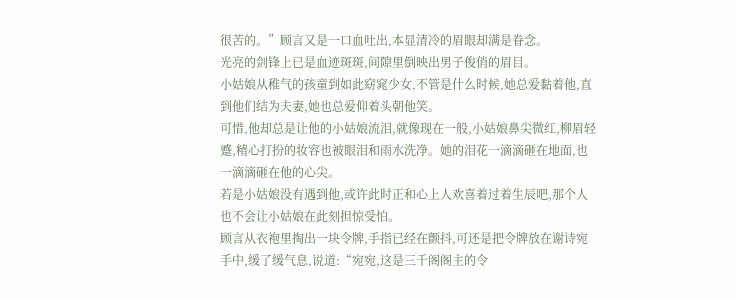很苦的。”顾言又是一口血吐出,本显清冷的眉眼却满是眷念。
光亮的剑锋上已是血迹斑斑,间隙里倒映出男子俊俏的眉目。
小姑娘从稚气的孩童到如此窈窕少女,不管是什么时候,她总爱黏着他,直到他们结为夫妻,她也总爱仰着头朝他笑。
可惜,他却总是让他的小姑娘流泪,就像现在一般,小姑娘鼻尖微红,柳眉轻蹙,精心打扮的妆容也被眼泪和雨水洗净。她的泪花一滴滴砸在地面,也一滴滴砸在他的心尖。
若是小姑娘没有遇到他,或许此时正和心上人欢喜着过着生辰吧,那个人也不会让小姑娘在此刻担惊受怕。
顾言从衣袍里掏出一块令牌,手指已经在颤抖,可还是把令牌放在谢诗宛手中,缓了缓气息,说道:“宛宛,这是三千阁阁主的令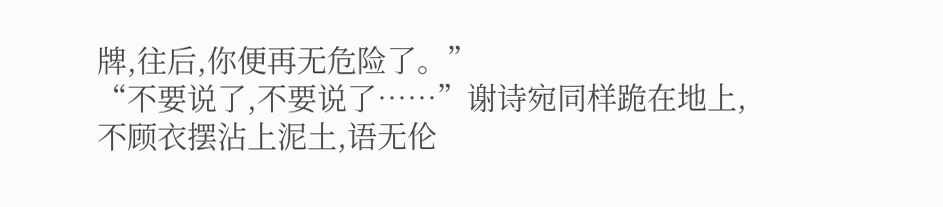牌,往后,你便再无危险了。”
“不要说了,不要说了……”谢诗宛同样跪在地上,不顾衣摆沾上泥土,语无伦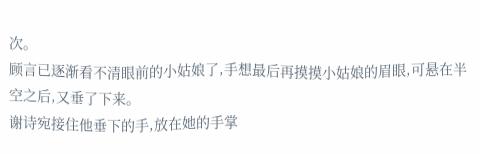次。
顾言已逐渐看不清眼前的小姑娘了,手想最后再摸摸小姑娘的眉眼,可悬在半空之后,又垂了下来。
谢诗宛接住他垂下的手,放在她的手掌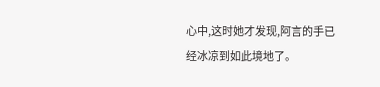心中,这时她才发现,阿言的手已经冰凉到如此境地了。